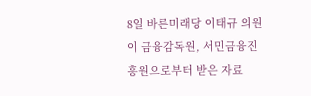8일 바른미래당 이태규 의원이 금융감독원, 서민금융진흥원으로부터 받은 자료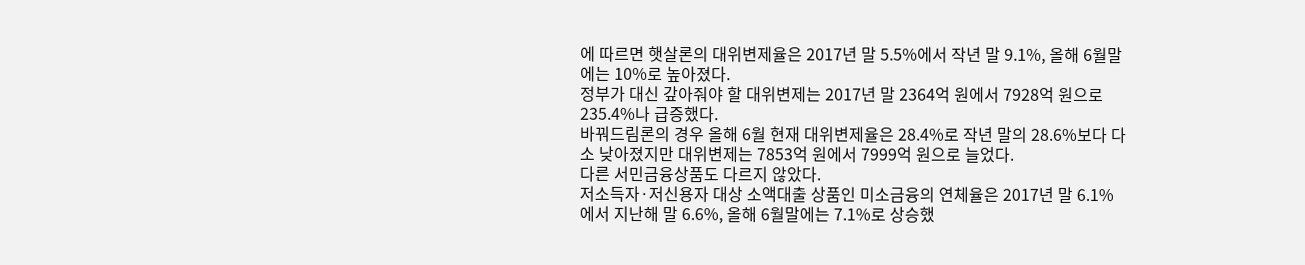에 따르면 햇살론의 대위변제율은 2017년 말 5.5%에서 작년 말 9.1%, 올해 6월말에는 10%로 높아졌다.
정부가 대신 갚아줘야 할 대위변제는 2017년 말 2364억 원에서 7928억 원으로 235.4%나 급증했다.
바꿔드림론의 경우 올해 6월 현재 대위변제율은 28.4%로 작년 말의 28.6%보다 다소 낮아졌지만 대위변제는 7853억 원에서 7999억 원으로 늘었다.
다른 서민금융상품도 다르지 않았다.
저소득자·저신용자 대상 소액대출 상품인 미소금융의 연체율은 2017년 말 6.1%에서 지난해 말 6.6%, 올해 6월말에는 7.1%로 상승했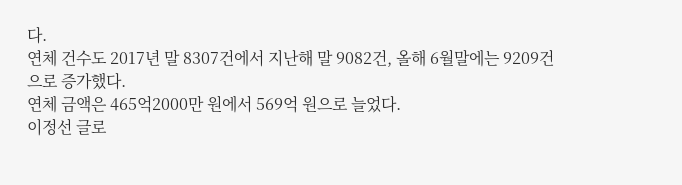다.
연체 건수도 2017년 말 8307건에서 지난해 말 9082건, 올해 6월말에는 9209건으로 증가했다.
연체 금액은 465억2000만 원에서 569억 원으로 늘었다.
이정선 글로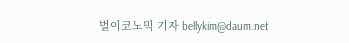벌이코노믹 기자 bellykim@daum.net